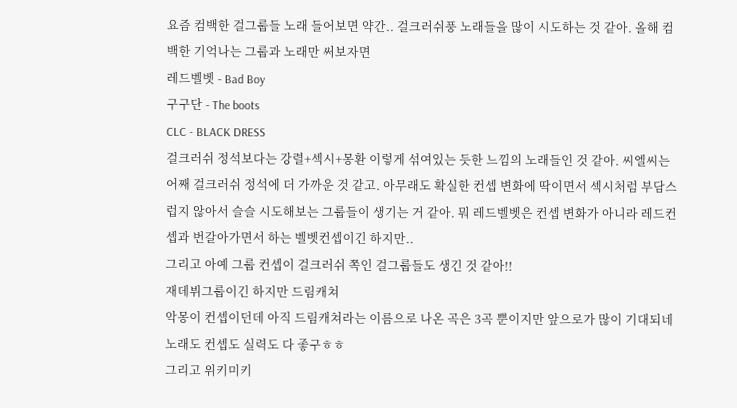요즘 컴백한 걸그룹들 노래 들어보면 약간.. 걸크러쉬풍 노래들을 많이 시도하는 것 같아. 올해 컴백한 기억나는 그룹과 노래만 써보자면
레드벨벳 - Bad Boy
구구단 - The boots
CLC - BLACK DRESS
걸크러쉬 정석보다는 강렬+섹시+몽환 이렇게 섞여있는 듯한 느낌의 노래들인 것 같아. 씨엘씨는 어째 걸크러쉬 정석에 더 가까운 것 같고. 아무래도 확실한 컨셉 변화에 딱이면서 섹시처럼 부담스럽지 않아서 슬슬 시도해보는 그룹들이 생기는 거 같아. 뭐 레드벨벳은 컨셉 변화가 아니라 레드컨셉과 번갈아가면서 하는 벨벳컨셉이긴 하지만..
그리고 아예 그룹 컨셉이 걸크러쉬 쪽인 걸그룹들도 생긴 것 같아!!
재데뷔그룹이긴 하지만 드림캐쳐
악몽이 컨셉이던데 아직 드림캐쳐라는 이름으로 나온 곡은 3곡 뿐이지만 앞으로가 많이 기대되네 노래도 컨셉도 실력도 다 좋구ㅎㅎ
그리고 위키미키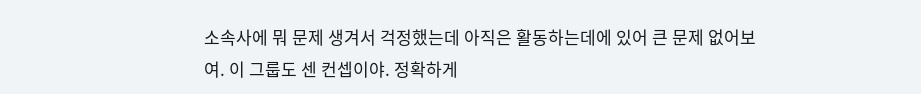소속사에 뭐 문제 생겨서 걱정했는데 아직은 활동하는데에 있어 큰 문제 없어보여. 이 그룹도 센 컨셉이야. 정확하게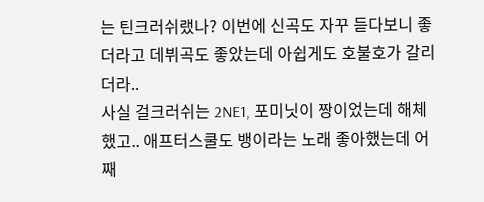는 틴크러쉬랬나? 이번에 신곡도 자꾸 듣다보니 좋더라고 데뷔곡도 좋았는데 아쉽게도 호불호가 갈리더라..
사실 걸크러쉬는 2NE1, 포미닛이 짱이었는데 해체했고.. 애프터스쿨도 뱅이라는 노래 좋아했는데 어째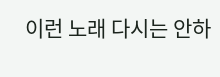이런 노래 다시는 안하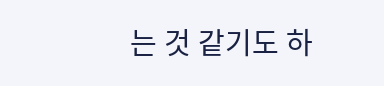는 것 같기도 하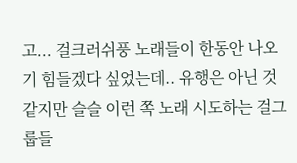고... 걸크러쉬풍 노래들이 한동안 나오기 힘들겠다 싶었는데.. 유행은 아닌 것 같지만 슬슬 이런 쪽 노래 시도하는 걸그룹들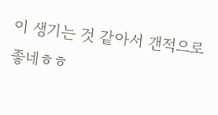이 생기는 것 같아서 갠적으로 좋네ㅎㅎ